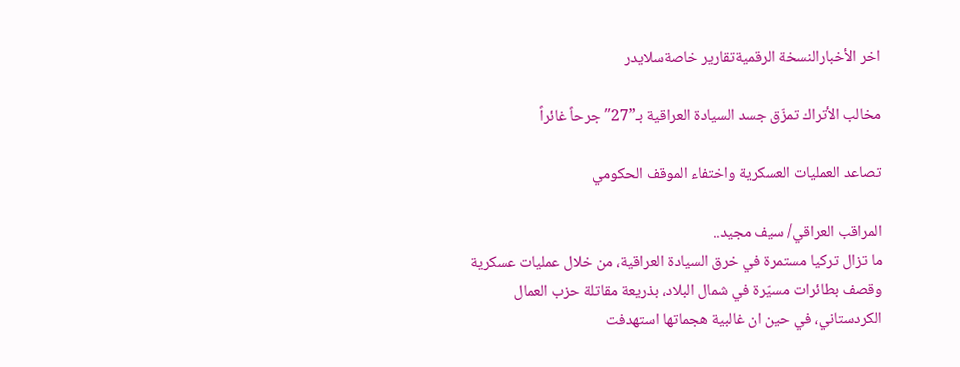اخر الأخبارالنسخة الرقميةتقارير خاصةسلايدر

مخالب الأتراك تمزّق جسد السيادة العراقية بـ”27″ جرحاً غائراً

تصاعد العمليات العسكرية واختفاء الموقف الحكومي

المراقب العراقي/ سيف مجيد..
ما تزال تركيا مستمرة في خرق السيادة العراقية، من خلال عمليات عسكرية وقصف بطائرات مسيّرة في شمال البلاد، بذريعة مقاتلة حزب العمال الكردستاني، في حين ان غالبية هجماتها استهدفت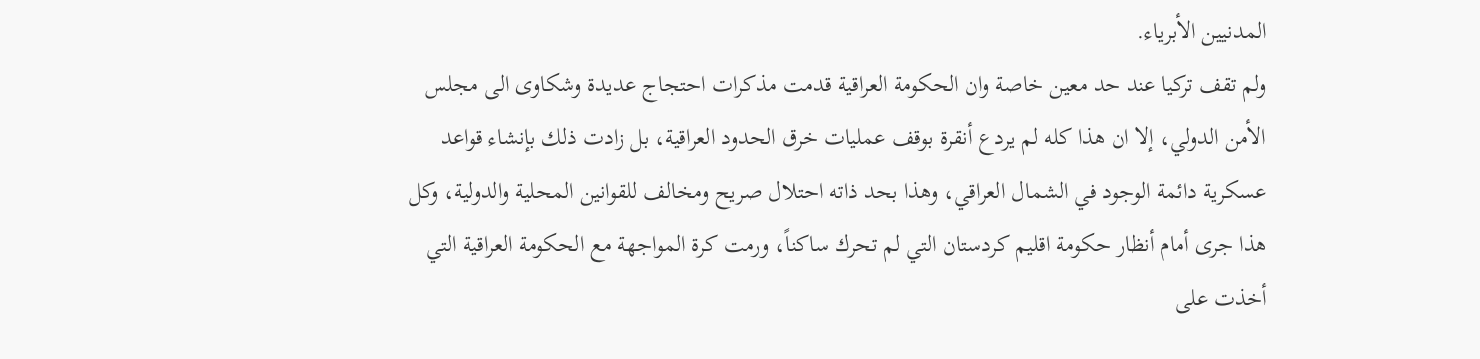المدنيين الأبرياء.
ولم تقف تركيا عند حد معين خاصة وان الحكومة العراقية قدمت مذكرات احتجاج عديدة وشكاوى الى مجلس الأمن الدولي، إلا ان هذا كله لم يردع أنقرة بوقف عمليات خرق الحدود العراقية، بل زادت ذلك بإنشاء قواعد عسكرية دائمة الوجود في الشمال العراقي، وهذا بحد ذاته احتلال صريح ومخالف للقوانين المحلية والدولية، وكل هذا جرى أمام أنظار حكومة اقليم كردستان التي لم تحرك ساكناً، ورمت كرة المواجهة مع الحكومة العراقية التي أخذت على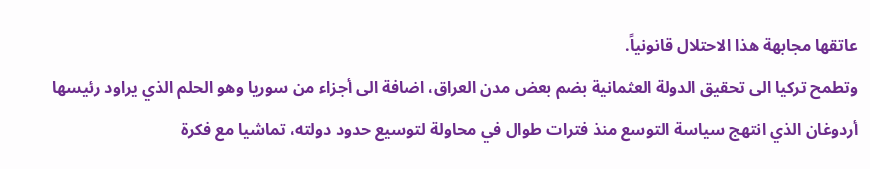عاتقها مجابهة هذا الاحتلال قانونياً.
وتطمح تركيا الى تحقيق الدولة العثمانية بضم بعض مدن العراق، اضافة الى أجزاء من سوريا وهو الحلم الذي يراود رئيسها أردوغان الذي انتهج سياسة التوسع منذ فترات طوال في محاولة لتوسيع حدود دولته، تماشيا مع فكرة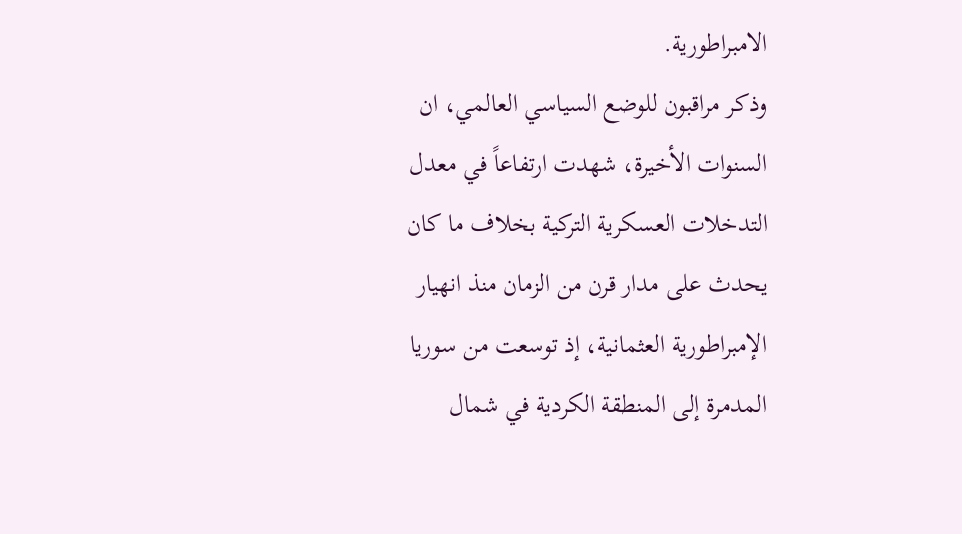الامبراطورية.
وذكر مراقبون للوضع السياسي العالمي، ان السنوات الأخيرة، شهدت ارتفاعاً في معدل التدخلات العسكرية التركية بخلاف ما كان يحدث على مدار قرن من الزمان منذ انهيار الإمبراطورية العثمانية، إذ توسعت من سوريا المدمرة إلى المنطقة الكردية في شمال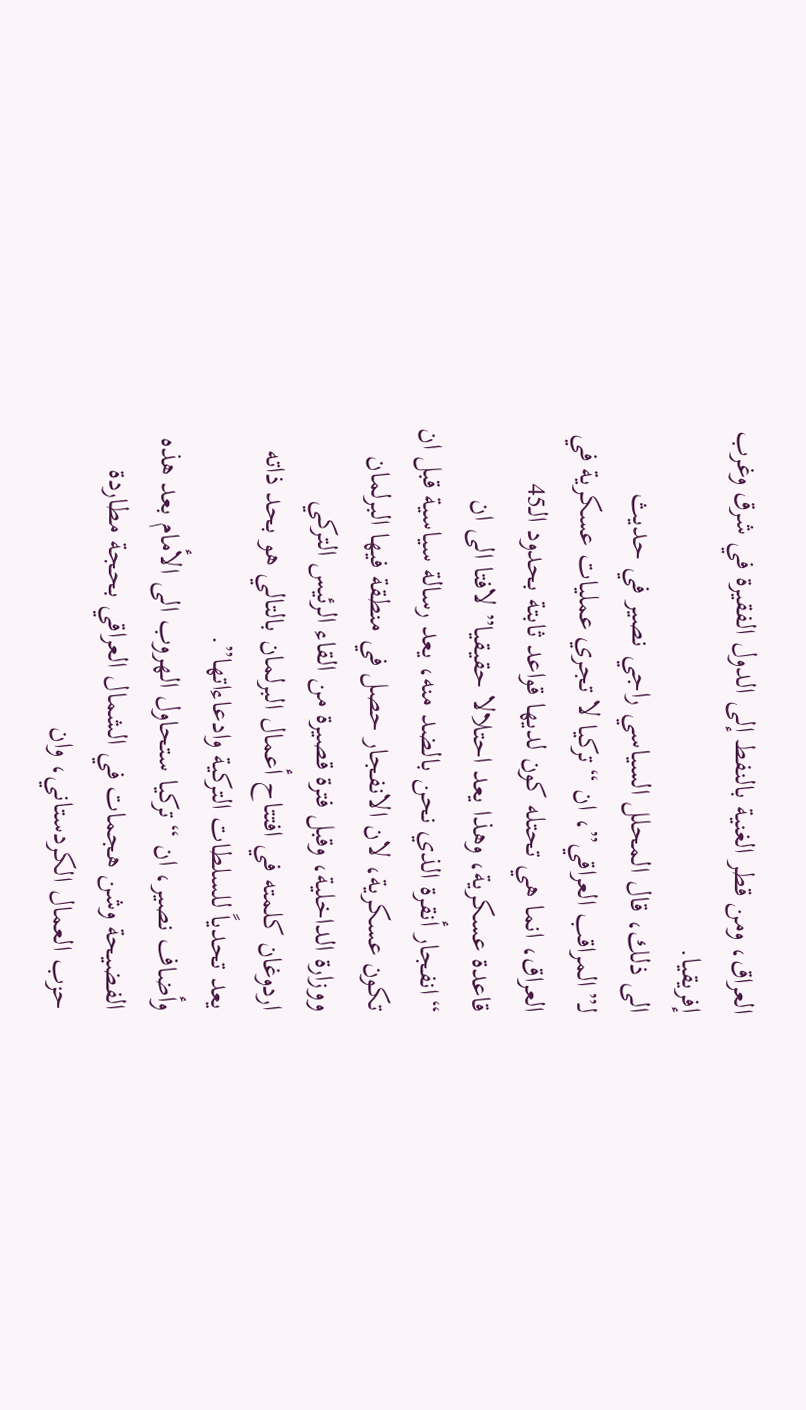العراق، ومن قطر الغنية بالنفط إلى الدول الفقيرة في شرق وغرب إفريقيا.
الى ذلك، قال المحلل السياسي راجي نصير في حديث لـ”المراقب العراقي”، ان “تركيا لا تجري عمليات عسكرية في العراق، انما هي تحتله كون لديها قواعد ثابتة بحدود الـ45 قاعدة عسكرية، وهذا يعد احتلالا حقيقيا” لافتا الى ان “انفجار أنقرة الذي نحن بالضد منه، يعد رسالة سياسية قبل ان تكون عسكرية، لان الانفجار حصل في منطقة فيها البرلمان ووزارة الداخلية، وقبل فترة قصيرة من القاء الرئيس التركي اردوغان كلمته في افتتاح أعمال البرلمان بالتالي هو بحد ذاته يعد تحدياً للسلطات التركية وادعاءاتها”.
وأضاف نصير، ان “تركيا ستحاول الهروب الى الأمام بعد هذه الفضيحة وشن هجمات في الشمال العراقي بحجة مطاردة حزب العمال الكردستاني، وان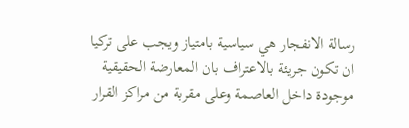رسالة الانفجار هي سياسية بامتياز ويجب على تركيا ان تكون جريئة بالاعتراف بان المعارضة الحقيقية موجودة داخل العاصمة وعلى مقربة من مراكز القرار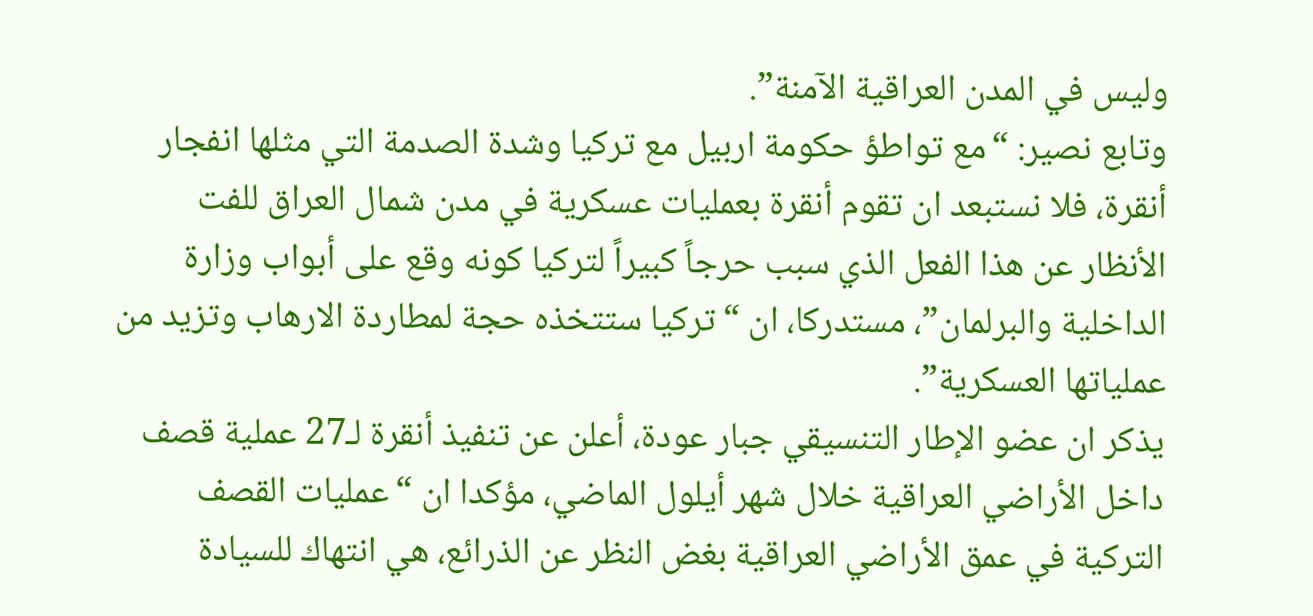وليس في المدن العراقية الآمنة”.
وتابع نصير: “مع تواطؤ حكومة اربيل مع تركيا وشدة الصدمة التي مثلها انفجار أنقرة، فلا نستبعد ان تقوم أنقرة بعمليات عسكرية في مدن شمال العراق للفت الأنظار عن هذا الفعل الذي سبب حرجاً كبيراً لتركيا كونه وقع على أبواب وزارة الداخلية والبرلمان”، مستدركا، ان “تركيا ستتخذه حجة لمطاردة الارهاب وتزيد من عملياتها العسكرية”.
يذكر ان عضو الإطار التنسيقي جبار عودة، أعلن عن تنفيذ أنقرة لـ27 عملية قصف داخل الأراضي العراقية خلال شهر أيلول الماضي، مؤكدا ان “عمليات القصف التركية في عمق الأراضي العراقية بغض النظر عن الذرائع، هي انتهاك للسيادة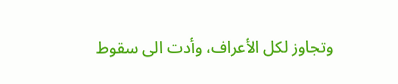وتجاوز لكل الأعراف، وأدت الى سقوط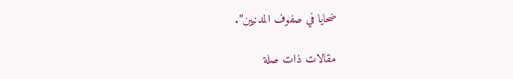ضحايا في صفوف المدنيين”.

مقالات ذات صلة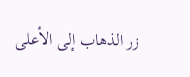زر الذهاب إلى الأعلى